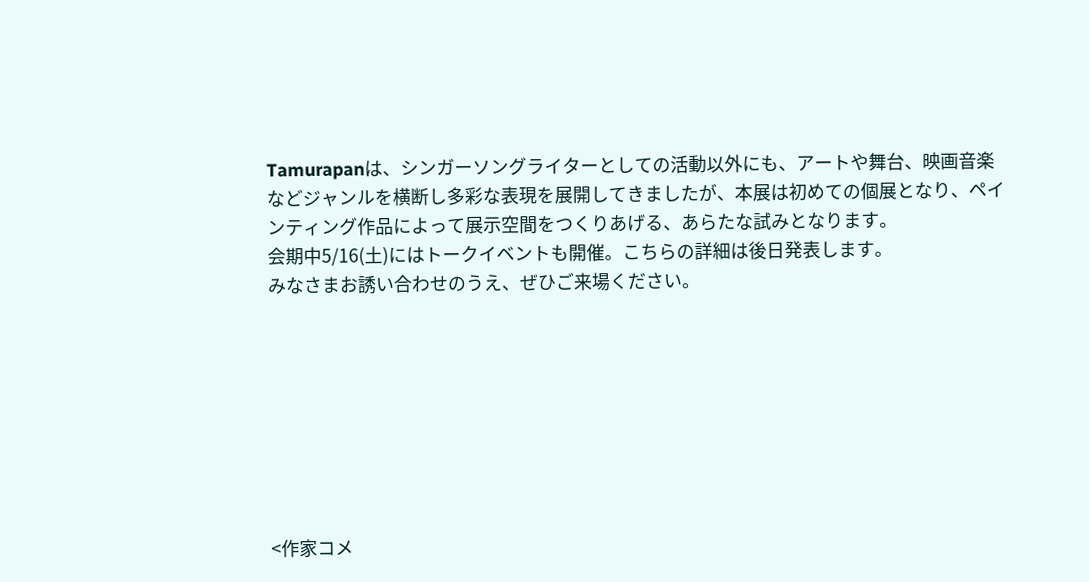Tamurapanは、シンガーソングライターとしての活動以外にも、アートや舞台、映画音楽などジャンルを横断し多彩な表現を展開してきましたが、本展は初めての個展となり、ペインティング作品によって展示空間をつくりあげる、あらたな試みとなります。
会期中5/16(土)にはトークイベントも開催。こちらの詳細は後日発表します。
みなさまお誘い合わせのうえ、ぜひご来場ください。








<作家コメ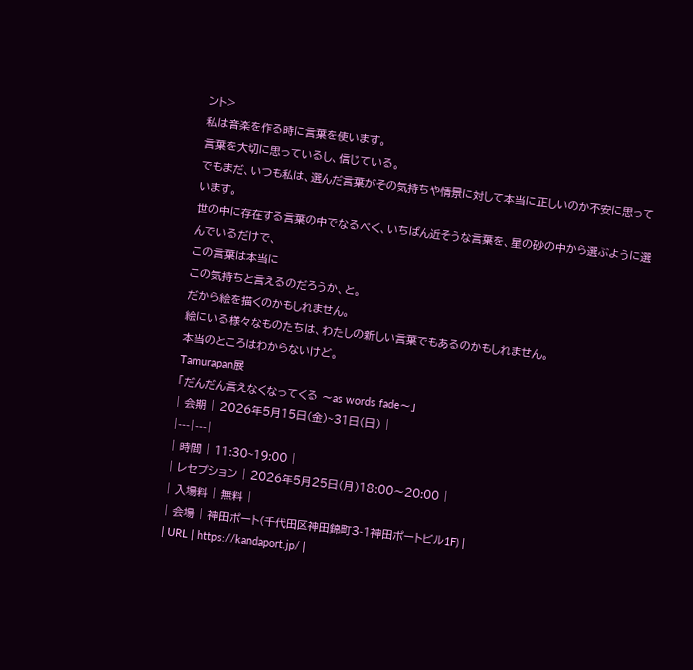ント>
私は音楽を作る時に言葉を使います。
言葉を大切に思っているし、信じている。
でもまだ、いつも私は、選んだ言葉がその気持ちや情景に対して本当に正しいのか不安に思っています。
世の中に存在する言葉の中でなるべく、いちばん近そうな言葉を、星の砂の中から選ぶように選んでいるだけで、
この言葉は本当に
この気持ちと言えるのだろうか、と。
だから絵を描くのかもしれません。
絵にいる様々なものたちは、わたしの新しい言葉でもあるのかもしれません。
本当のところはわからないけど。
Tamurapan展
「だんだん言えなくなってくる 〜as words fade〜」
| 会期 | 2026年5月15日(金)~31日(日) |
|---|---|
| 時間 | 11:30~19:00 |
| レセプション | 2026年5月25日(月)18:00〜20:00 |
| 入場料 | 無料 |
| 会場 | 神田ポート(千代田区神田錦町3-1神田ポートビル1F) |
| URL | https://kandaport.jp/ |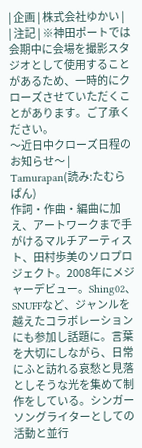| 企画 | 株式会社ゆかい |
| 注記 | ※神田ポートでは会期中に会場を撮影スタジオとして使用することがあるため、一時的にクローズさせていただくことがあります。ご了承ください。
〜近日中クローズ日程のお知らせ〜 |
Tamurapan(読み:たむらぱん)
作詞・作曲・編曲に加え、アートワークまで手がけるマルチアーティスト、田村歩美のソロプロジェクト。2008年にメジャーデビュー。Shing02、SNUFFなど、ジャンルを越えたコラボレーションにも参加し話題に。言葉を大切にしながら、日常にふと訪れる哀愁と見落としそうな光を集めて制作をしている。シンガーソングライターとしての活動と並行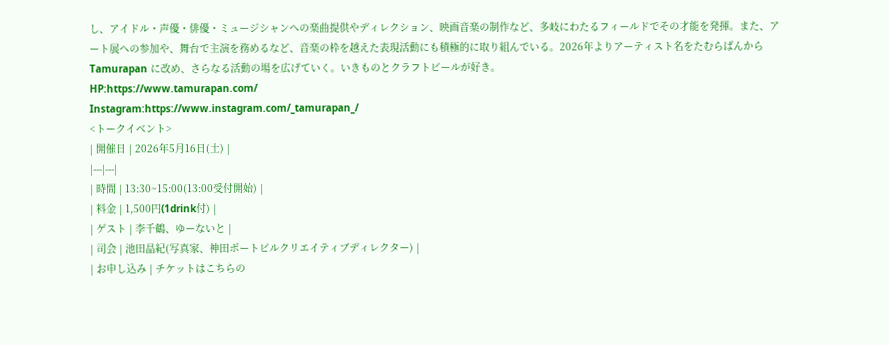し、アイドル・声優・俳優・ミュージシャンへの楽曲提供やディレクション、映画音楽の制作など、多岐にわたるフィールドでその才能を発揮。また、アート展への参加や、舞台で主演を務めるなど、音楽の枠を越えた表現活動にも積極的に取り組んでいる。2026年よりアーティスト名をたむらぱんから Tamurapan に改め、さらなる活動の場を広げていく。いきものとクラフトビールが好き。
HP:https://www.tamurapan.com/
Instagram:https://www.instagram.com/_tamurapan_/
<トークイベント>
| 開催日 | 2026年5月16日(土) |
|---|---|
| 時間 | 13:30~15:00(13:00受付開始) |
| 料金 | 1,500円(1drink付) |
| ゲスト | 李千鶴、ゆーないと |
| 司会 | 池田晶紀(写真家、神田ポートビルクリエイティブディレクター) |
| お申し込み | チケットはこちらの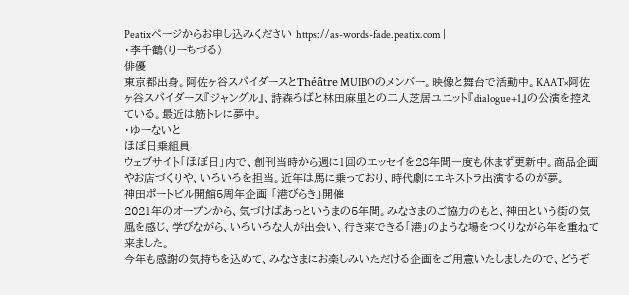Peatixページからお申し込みください https://as-words-fade.peatix.com |
・李千鶴(りーちづる)
俳優
東京都出身。阿佐ヶ谷スパイダースとThéâtre MUIBOのメンバー。映像と舞台で活動中。KAAT×阿佐ヶ谷スパイダース『ジャングル』、詩森ろばと林田麻里との二人芝居ユニット『dialogue+1』の公演を控えている。最近は筋トレに夢中。
・ゆーないと
ほぼ日乗組員
ウェブサイト「ほぼ日」内で、創刊当時から週に1回のエッセイを28年間一度も休まず更新中。商品企画やお店づくりや、いろいろを担当。近年は馬に乗っており、時代劇にエキストラ出演するのが夢。
神田ポートビル開館5周年企画 「港びらき」開催
2021年のオープンから、気づけばあっというまの5年間。みなさまのご協力のもと、神田という街の気風を感じ、学びながら、いろいろな人が出会い、行き来できる「港」のような場をつくりながら年を重ねて来ました。
今年も感謝の気持ちを込めて、みなさまにお楽しみいただける企画をご用意いたしましたので、どうぞ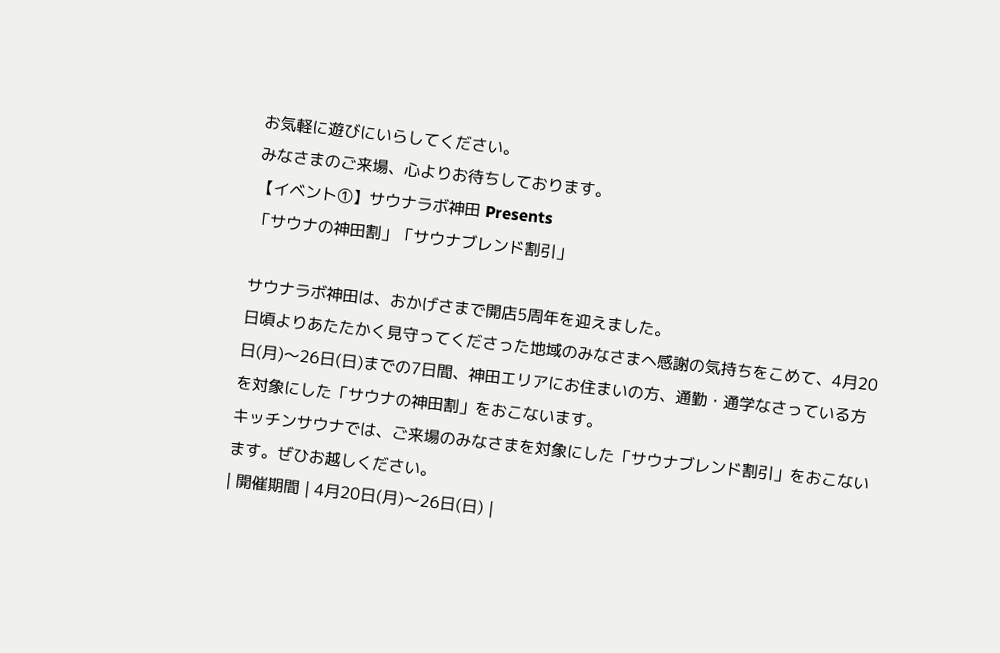お気軽に遊びにいらしてください。
みなさまのご来場、心よりお待ちしております。
【イベント①】サウナラボ神田 Presents
「サウナの神田割」「サウナブレンド割引」

サウナラボ神田は、おかげさまで開店5周年を迎えました。
日頃よりあたたかく見守ってくださった地域のみなさまへ感謝の気持ちをこめて、4月20日(月)〜26日(日)までの7日間、神田エリアにお住まいの方、通勤・通学なさっている方を対象にした「サウナの神田割」をおこないます。
キッチンサウナでは、ご来場のみなさまを対象にした「サウナブレンド割引」をおこないます。ぜひお越しください。
| 開催期間 | 4月20日(月)〜26日(日) |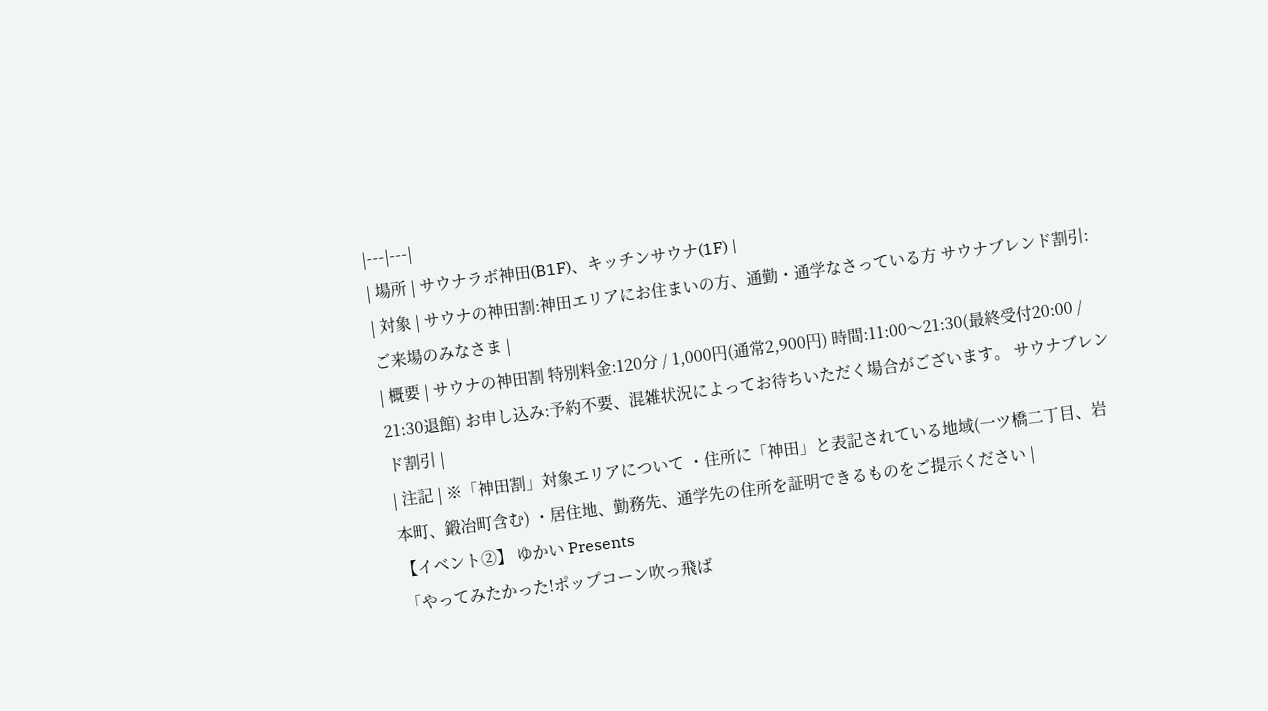|---|---|
| 場所 | サウナラボ神田(B1F)、キッチンサウナ(1F) |
| 対象 | サウナの神田割:神田エリアにお住まいの方、通勤・通学なさっている方 サウナブレンド割引:ご来場のみなさま |
| 概要 | サウナの神田割 特別料金:120分 / 1,000円(通常2,900円) 時間:11:00〜21:30(最終受付20:00 / 21:30退館) お申し込み:予約不要、混雑状況によってお待ちいただく場合がございます。 サウナブレンド割引 |
| 注記 | ※「神田割」対象エリアについて ・住所に「神田」と表記されている地域(一ツ橋二丁目、岩本町、鍛冶町含む) ・居住地、勤務先、通学先の住所を証明できるものをご提示ください |
【イベント②】 ゆかい Presents
「やってみたかった!ポップコーン吹っ飛ば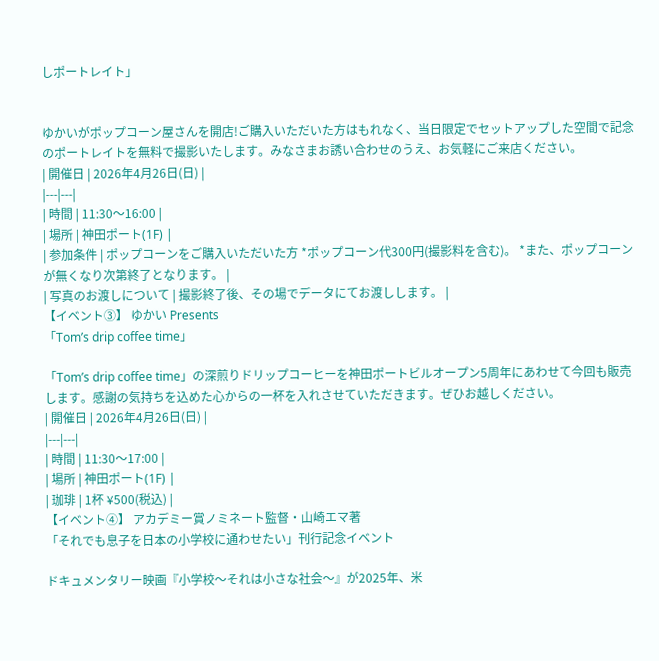しポートレイト」


ゆかいがポップコーン屋さんを開店!ご購入いただいた方はもれなく、当日限定でセットアップした空間で記念のポートレイトを無料で撮影いたします。みなさまお誘い合わせのうえ、お気軽にご来店ください。
| 開催日 | 2026年4月26日(日) |
|---|---|
| 時間 | 11:30〜16:00 |
| 場所 | 神田ポート(1F) |
| 参加条件 | ポップコーンをご購入いただいた方 *ポップコーン代300円(撮影料を含む)。 *また、ポップコーンが無くなり次第終了となります。 |
| 写真のお渡しについて | 撮影終了後、その場でデータにてお渡しします。 |
【イベント③】 ゆかい Presents
「Tom’s drip coffee time」

「Tom’s drip coffee time」の深煎りドリップコーヒーを神田ポートビルオープン5周年にあわせて今回も販売します。感謝の気持ちを込めた心からの一杯を入れさせていただきます。ぜひお越しください。
| 開催日 | 2026年4月26日(日) |
|---|---|
| 時間 | 11:30〜17:00 |
| 場所 | 神田ポート(1F) |
| 珈琲 | 1杯 ¥500(税込) |
【イベント④】 アカデミー賞ノミネート監督・山崎エマ著
「それでも息子を日本の小学校に通わせたい」刊行記念イベント

ドキュメンタリー映画『小学校〜それは小さな社会〜』が2025年、米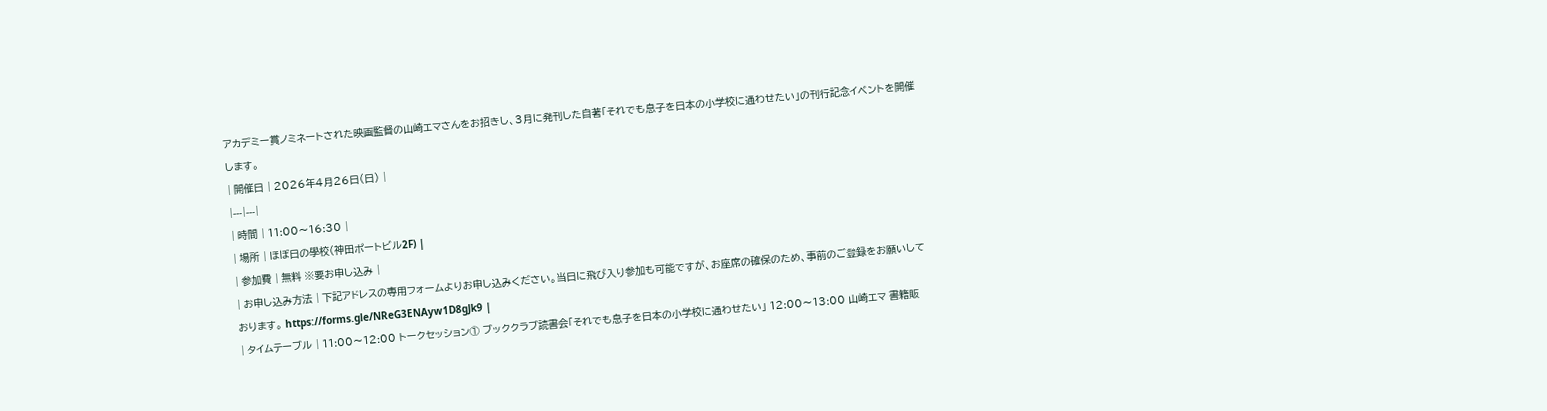アカデミー賞ノミネートされた映画監督の山崎エマさんをお招きし、3月に発刊した自著「それでも息子を日本の小学校に通わせたい」の刊行記念イベントを開催します。
| 開催日 | 2026年4月26日(日) |
|---|---|
| 時間 | 11:00〜16:30 |
| 場所 | ほぼ日の學校(神田ポートビル2F) |
| 参加費 | 無料 ※要お申し込み |
| お申し込み方法 | 下記アドレスの専用フォームよりお申し込みください。当日に飛び入り参加も可能ですが、お座席の確保のため、事前のご登録をお願いしております。 https://forms.gle/NReG3ENAyw1D8gJk9 |
| タイムテーブル | 11:00〜12:00 トークセッション① ブッククラブ読書会「それでも息子を日本の小学校に通わせたい」 12:00〜13:00 山崎エマ 書籍販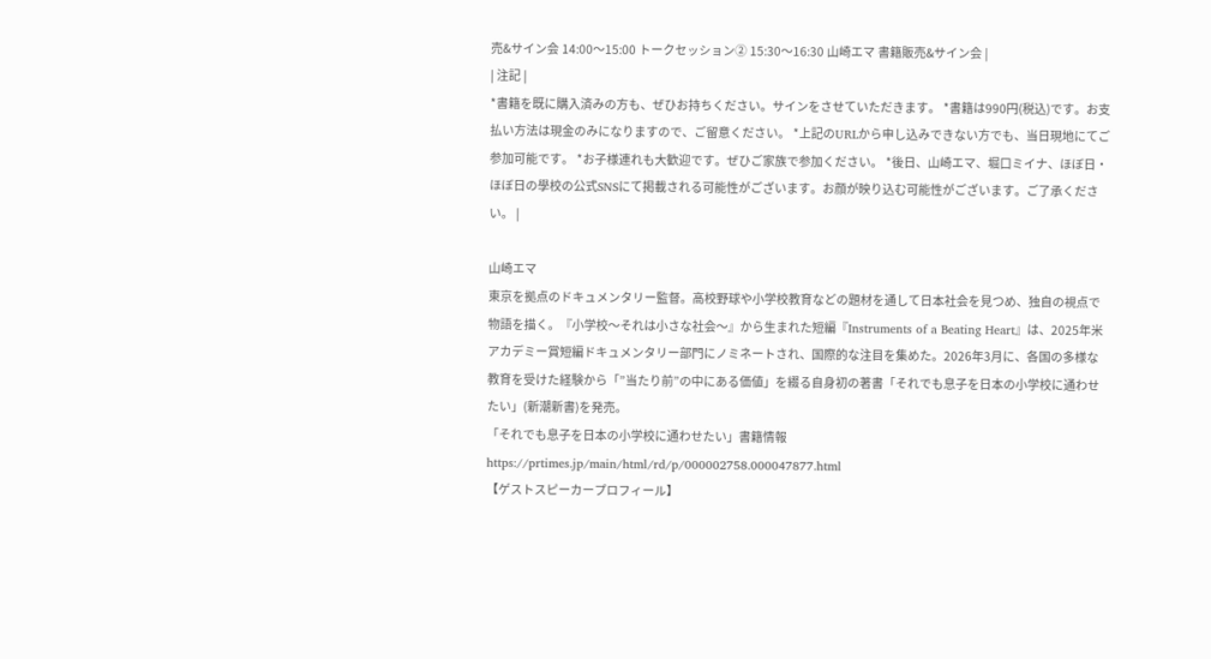売&サイン会 14:00〜15:00 トークセッション② 15:30〜16:30 山崎エマ 書籍販売&サイン会 |
| 注記 |
*書籍を既に購入済みの方も、ぜひお持ちください。サインをさせていただきます。 *書籍は990円(税込)です。お支払い方法は現金のみになりますので、ご留意ください。 *上記のURLから申し込みできない方でも、当日現地にてご参加可能です。 *お子様連れも大歓迎です。ぜひご家族で参加ください。 *後日、山崎エマ、堀口ミイナ、ほぼ日・ほぼ日の學校の公式SNSにて掲載される可能性がございます。お顔が映り込む可能性がございます。ご了承ください。 |

山崎エマ
東京を拠点のドキュメンタリー監督。高校野球や小学校教育などの題材を通して日本社会を見つめ、独自の視点で物語を描く。『小学校〜それは小さな社会〜』から生まれた短編『Instruments of a Beating Heart』は、2025年米アカデミー賞短編ドキュメンタリー部門にノミネートされ、国際的な注目を集めた。2026年3月に、各国の多様な教育を受けた経験から「”当たり前”の中にある価値」を綴る自身初の著書「それでも息子を日本の小学校に通わせたい」(新潮新書)を発売。
「それでも息子を日本の小学校に通わせたい」書籍情報
https://prtimes.jp/main/html/rd/p/000002758.000047877.html
【ゲストスピーカープロフィール】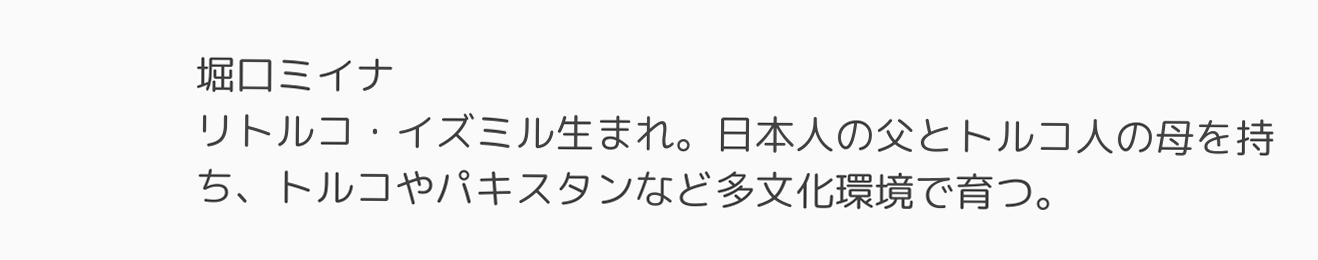堀口ミイナ
リトルコ・イズミル生まれ。日本人の父とトルコ人の母を持ち、トルコやパキスタンなど多文化環境で育つ。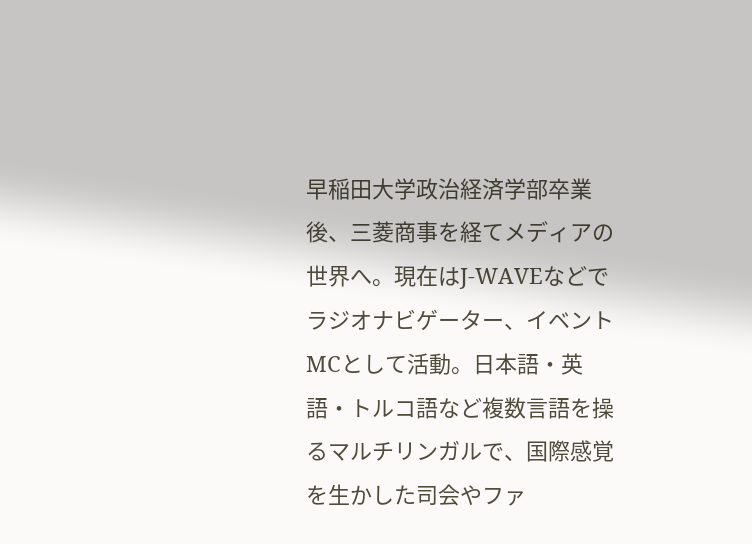早稲田大学政治経済学部卒業後、三菱商事を経てメディアの世界へ。現在はJ-WAVEなどでラジオナビゲーター、イベントMCとして活動。日本語・英語・トルコ語など複数言語を操るマルチリンガルで、国際感覚を生かした司会やファ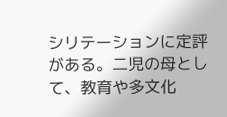シリテーションに定評がある。二児の母として、教育や多文化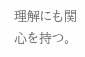理解にも関心を持つ。